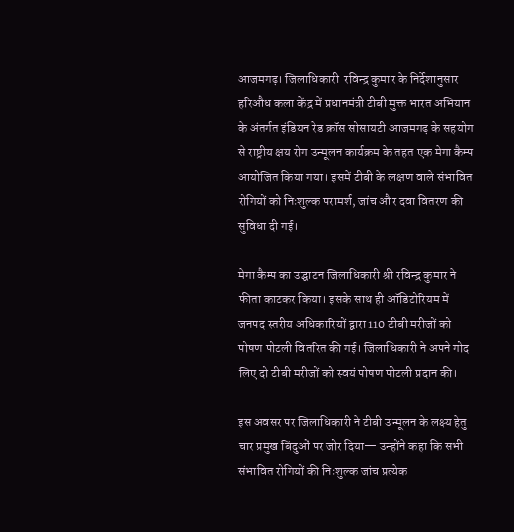आजमगढ़। जिलाधिकारी  रविन्द्र कुमार के निर्देशानुसार हरिऔध कला केंद्र में प्रधानमंत्री टीबी मुक्त भारत अभियान के अंतर्गत इंडियन रेड क्रॉस सोसायटी आजमगढ़ के सहयोग से राष्ट्रीय क्षय रोग उन्मूलन कार्यक्रम के तहत एक मेगा कैम्प आयोजित किया गया। इसमें टीबी के लक्षण वाले संभावित रोगियों को निःशुल्क परामर्श, जांच और दवा वितरण की सुविधा दी गई।

मेगा कैम्प का उद्घाटन जिलाधिकारी श्री रविन्द्र कुमार ने फीता काटकर किया। इसके साथ ही ऑडिटोरियम में जनपद स्तरीय अधिकारियों द्वारा 110 टीबी मरीजों को पोषण पोटली वितरित की गई। जिलाधिकारी ने अपने गोद लिए दो टीबी मरीजों को स्वयं पोषण पोटली प्रदान की।

इस अवसर पर जिलाधिकारी ने टीबी उन्मूलन के लक्ष्य हेतु चार प्रमुख बिंदुओं पर जोर दिया— उन्होंने कहा कि सभी संभावित रोगियों की निःशुल्क जांच प्रत्येक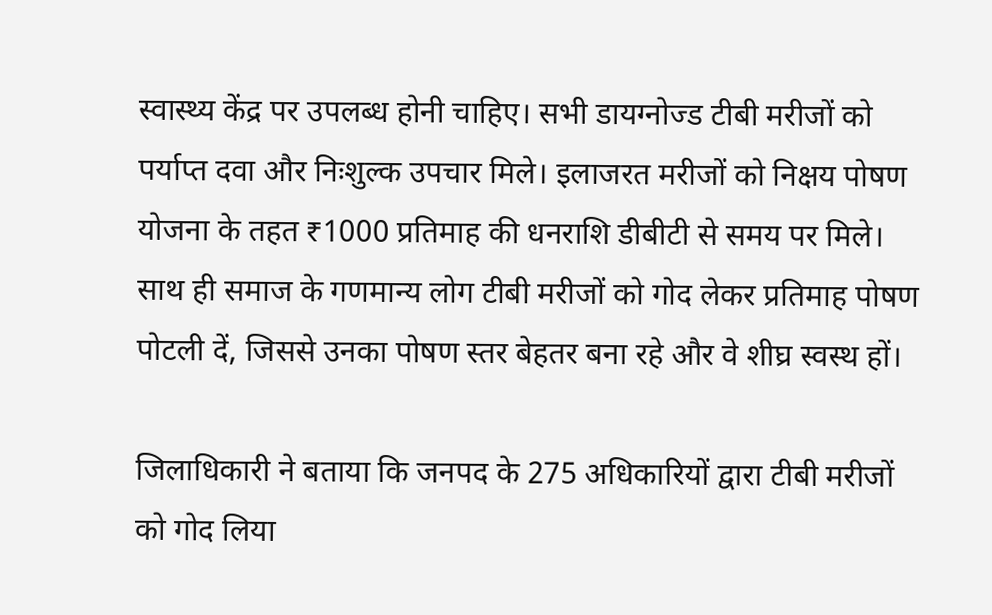स्वास्थ्य केंद्र पर उपलब्ध होनी चाहिए। सभी डायग्नोज्ड टीबी मरीजों को पर्याप्त दवा और निःशुल्क उपचार मिले। इलाजरत मरीजों को निक्षय पोषण योजना के तहत ₹1000 प्रतिमाह की धनराशि डीबीटी से समय पर मिले। साथ ही समाज के गणमान्य लोग टीबी मरीजों को गोद लेकर प्रतिमाह पोषण पोटली दें, जिससे उनका पोषण स्तर बेहतर बना रहे और वे शीघ्र स्वस्थ हों।

जिलाधिकारी ने बताया कि जनपद के 275 अधिकारियों द्वारा टीबी मरीजों को गोद लिया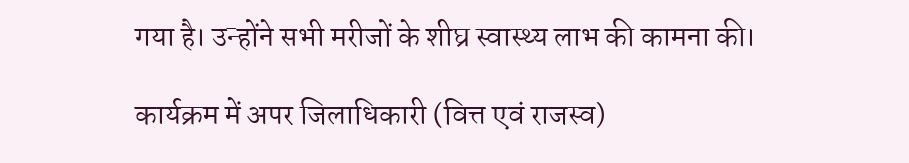गया है। उन्होंने सभी मरीजों के शीघ्र स्वास्थ्य लाभ की कामना की।

कार्यक्रम में अपर जिलाधिकारी (वित्त एवं राजस्व)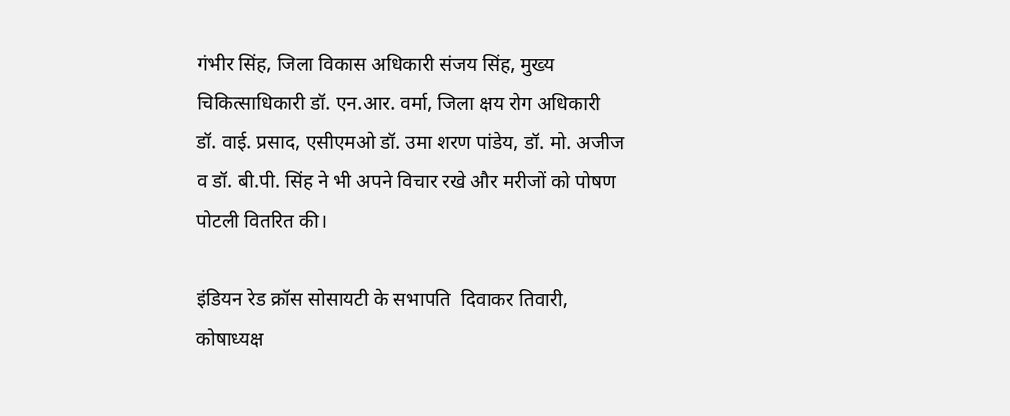गंभीर सिंह, जिला विकास अधिकारी संजय सिंह, मुख्य चिकित्साधिकारी डॉ. एन.आर. वर्मा, जिला क्षय रोग अधिकारी डॉ. वाई. प्रसाद, एसीएमओ डॉ. उमा शरण पांडेय, डॉ. मो. अजीज व डॉ. बी.पी. सिंह ने भी अपने विचार रखे और मरीजों को पोषण पोटली वितरित की।

इंडियन रेड क्रॉस सोसायटी के सभापति  दिवाकर तिवारी, कोषाध्यक्ष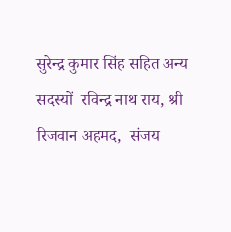सुरेन्द्र कुमार सिंह सहित अन्य सदस्यों  रविन्द्र नाथ राय, श्री रिजवान अहमद,  संजय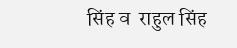सिंह व  राहुल सिंह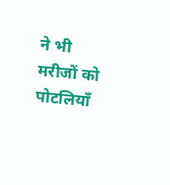ने भी मरीजों को पोटलियाँ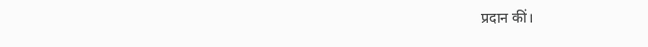प्रदान कीं।